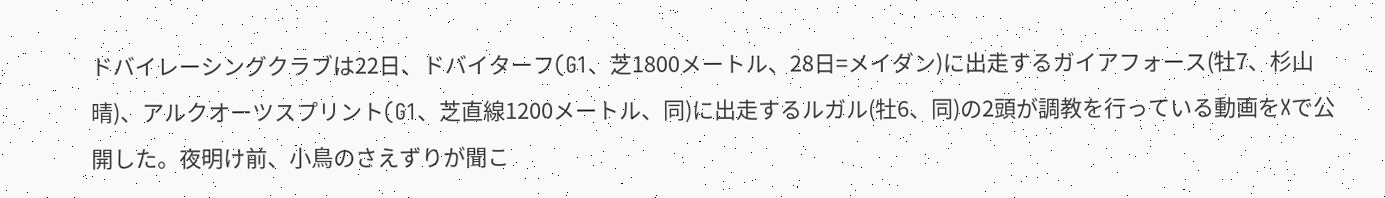ドバイレーシングクラブは22日、ドバイターフ(G1、芝1800メートル、28日=メイダン)に出走するガイアフォース(牡7、杉山晴)、アルクオーツスプリント(G1、芝直線1200メートル、同)に出走するルガル(牡6、同)の2頭が調教を行っている動画をXで公開した。夜明け前、小鳥のさえずりが聞こ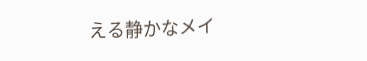える静かなメイ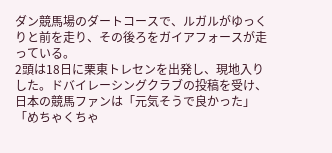ダン競馬場のダートコースで、ルガルがゆっくりと前を走り、その後ろをガイアフォースが走っている。
2頭は18日に栗東トレセンを出発し、現地入りした。ドバイレーシングクラブの投稿を受け、日本の競馬ファンは「元気そうで良かった」「めちゃくちゃ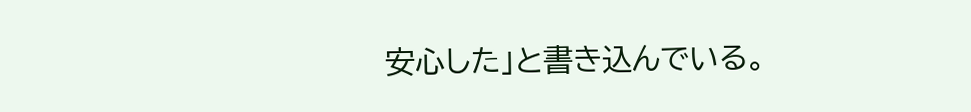安心した」と書き込んでいる。